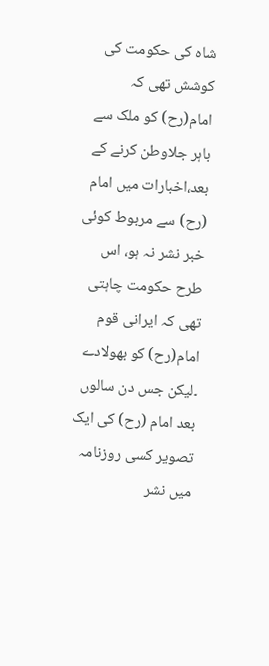شاہ کی حکومت کی کوشش تھی کہ امام(رح) کو ملک سے باہر جلاوطن کرنے کے بعد،اخبارات میں امام (رح) سے مربوط کوئی خبر نشر نہ ہو، اس طرح حکومت چاہتی تھی کہ ایرانی قوم امام(رح) کو بھولادے ۔لیکن جس دن سالوں بعد امام (رح) کی ایک تصویر کسی روزنامہ میں نشر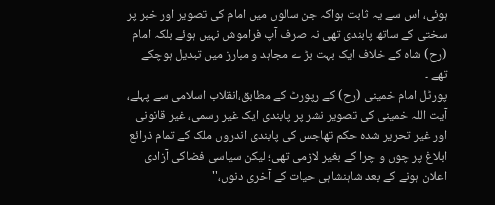ہوئی، اس سے یہ ثابت ہواکہ جن سالوں میں امام کی تصویر اور خبر پر سختی کے ساتھ پابندی تھی نہ صرف آپ فراموش نہیں ہوئے بلکہ امام (رح) شاہ کے خلاف ایک بہت بڑ ے مجاہد و مبارز میں تبدیل ہوچکے تھے ۔
پورٹل امام خمینی (رح) کے رپورٹ کے مطابق،انقلاب اسلامی سے پہلے، آیت اللہ خمینی کی تصویر نشر پر پابندی ایک غیر رسمی، غیر قانونی اور غیر تحریر شدہ حکم تھاجس کی پابندی اندروں ملک کے تمام ذرائع ابلاغ پر چوں و چرا کے بغیر لازمی تھی؛ لیکن سیاسی فضاکی آزادی اعلان ہونے کے بعد شاہنشاہی حیات کے آخری دنوں،''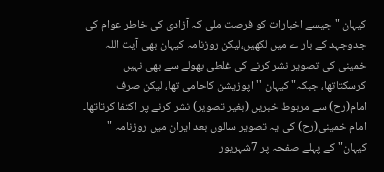کیہان " جیسے اخبارات کو فرصت ملی کہ آزادی کی خاطر عوام کی جدوجہد کے بار ے میں لکھیں،لیکن روزنامہ کیہان بھی آیت اللہ خمینی کی تصویر نشر کرنے کی غلطی بھولے سے بھی نہیں کرسکتاتھا، جبکہ" کیہان '' اپوزیشن کاحامی تھا، لیکن صرف امام(رح) سے مربوط خبریں (بغیر تصویر) نشر کرنے پر اکتفا کرتاتھا۔
امام خمینی(رح) کی یہ تصویر سالوں بعد ایران میں روزنامہ " کیہان" کے پہلے صفحہ پر 7شہریور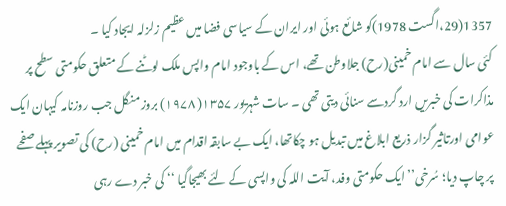1357(29،اگست 1978)کو شائع ہوئی اور ایران کے سیاسی فضا میں عظیم زلزلہ ایجاد کیا ۔
کئی سال سے امام خمینی(رح) جلاوطن تھے، اس کے باوجود امام واپس ملک لوٹنے کے متعلق حکومتی سطح پر مذاکرات کی خبریں ارد گردسے سنائی دیتی تھی ۔ سات شہریور ۱۳۵۷( ۱۹۷۸) بروز منگل جب روزنامہ کیہان ایک عوامی اورتاثیر گزار ذریع ابلاغ میں تبدیل ہو چکاتھا، ایک بے سابقہ اقدام میں امام خمینی (رح) کی تصویر پہلے صفحے پر چاپ دیا؛ سُرخی’’ ایک حکومتی وفد، آیت اللہ کی واپسی کے لئے بھیجاگیا ‘‘ کی خبر دے رہی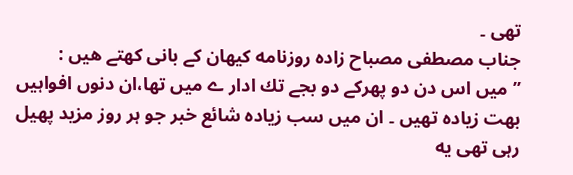تھی ۔
جناب مصطفی مصباح زاده روزنامه كیهان كے بانی كهتے هیں :
’’ میں اس دن دو پهركے دو بجے تك ادار ے میں تها،ان دنوں افواہیں بهت زیاده تهیں ۔ ان میں سب زیاده شائع خبر جو ہر روز مزید پهیل رہی تهی یه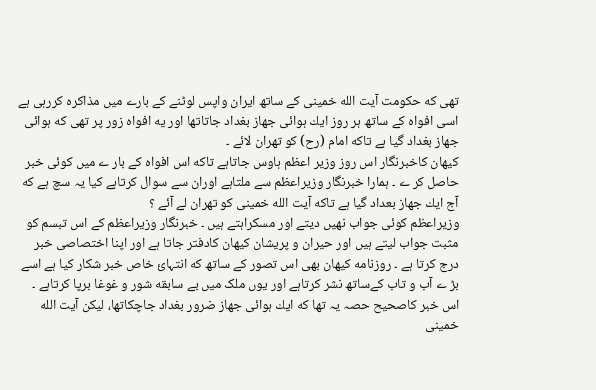تهی كه حكومت آیت الله خمینی كے ساتھ ایران واپس لوٹنے كے بارے میں مذاكره كررہی ہے اسی افواه كے ساتھ ہر روز ایك ہوائی جهاز بغداد جاتاتها اور یه افواه زور پر تهی كه ہوائی جهاز بغداد گیا ہے تاكه امام (رح) كو تهران لائے ۔
كیهان كاخبرنگار اس روز وزیر اعظم ہاوس جاتاہے تاكه اس افواه كے بار ے میں كوئی خبر حاصل كر ے ۔ ہمارا خبرنگار وزیراعظم سے ملتاہے اوران سے سوال كرتاہے كیا یہ سچ ہے كه آج ایك جهاز بعداد گیا ہے تاكه آیت الله خمینی كو تهران لے آئے ؟
وزیراعظم كوئی جواب نهیں دیتے اور مسكراہتے ہیں ۔ خبرنگار وزیراعظم كے اس تبسم كو مثبت جواب لیتے ہیں اور حیران و پریشان كیهان كادفتر جاتا ہے اور اپنا اختصاصی خبر درج کرتا ہے ۔ روزنامه كیهان بهی اس تصور كے ساتھ كه انتہائ خاص خبر شكار كیا ہے اسے بڑ ے آب و تاب كےساتھ نشر كرتاہے اور یوں ملک میں بے سابقه شور و غوغا برپا كرتاہے ۔
اس خبر كاصحیح حصہ یہ تها كه ایك ہوائی جهاز ضرور بغداد جاچكاتها، لیكن آیت الله خمینی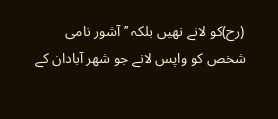(رح)كو لانے نهیں بلكہ ’’ آشور نامی شخص كو واپس لانے جو شهر آبادان كے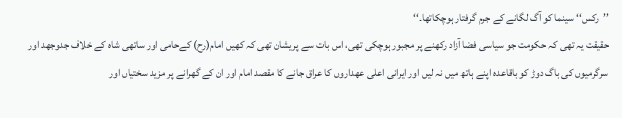’’ركس‘‘ سینما كو آگ لگانے كے جرم گرفتار ہوچكاتها۔‘‘
حقیقت یہ تهی كہ حكومت جو سیاسی فضا آزاد ركهنے پر مجبور ہوچكی تهی، اس بات سے پریشان تهی كہ كهیں امام(رح) كےحامی اور ساتهی شاه كے خلاف جدوجهد اور سرگرمیوں كی باگ دوڑ كو باقاعدہ اپنے ہاتھ میں نہ لیں اور ایرانی اعلی عهداروں كا عراق جانے كا مقصد امام اور ان كے گهرانے پر مزید سختیاں اور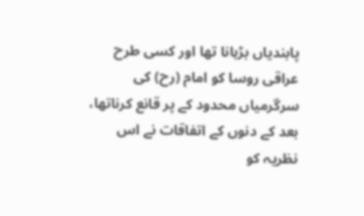پابندیاں بڑہانا تها اور كسی طرح عراقی روسا كو امام (رح) كی سرگرمیاں محدود كے پر قانع كرناتھا، بعد كے دنوں كے اتفاقات نے اس نظریہ كو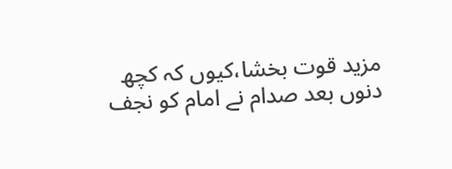مزید قوت بخشا،كیوں كہ کچھ دنوں بعد صدام نے امام کو نجف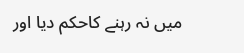میں نہ رہنے كاحکم دیا اور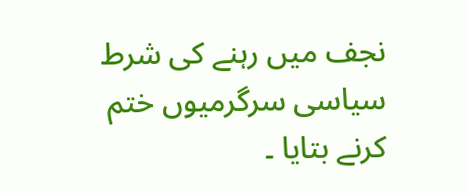نجف میں رہنے کی شرط سیاسی سرگرمیوں ختم كرنے بتایا ۔